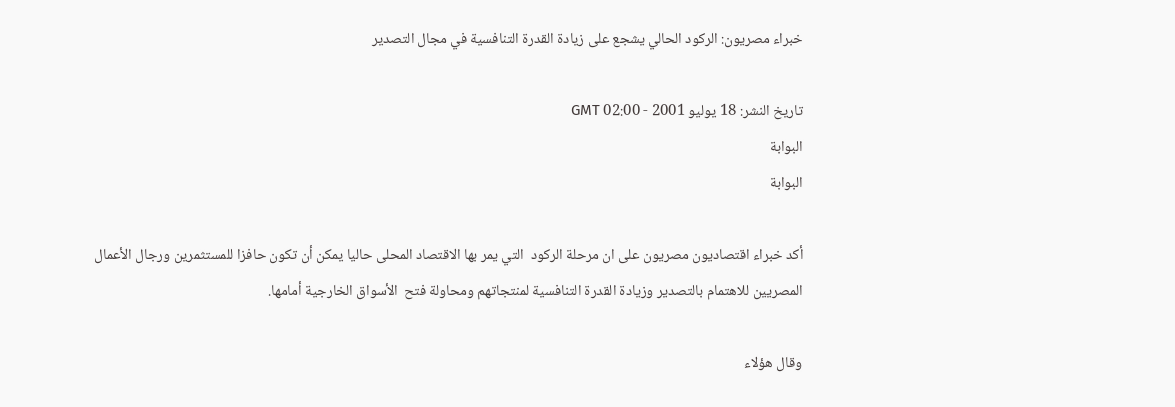خبراء مصريون: الركود الحالي يشجع على زيادة القدرة التنافسية في مجال التصدير

تاريخ النشر: 18 يوليو 2001 - 02:00 GMT
البوابة
البوابة

أكد خبراء اقتصاديون مصريون على ان مرحلة الركود  التي يمر بها الاقتصاد المحلى حاليا يمكن أن تكون حافزا للمستثمرين ورجال الأعمال  المصريين للاهتمام بالتصدير وزيادة القدرة التنافسية لمنتجاتهم ومحاولة فتح  الأسواق الخارجية أمامها.

وقال هؤلاء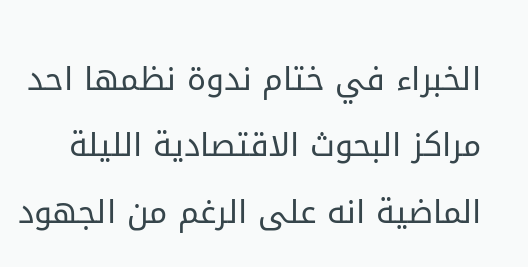الخبراء في ختام ندوة نظمها احد مراكز البحوث الاقتصادية الليلة الماضية انه على الرغم من الجهود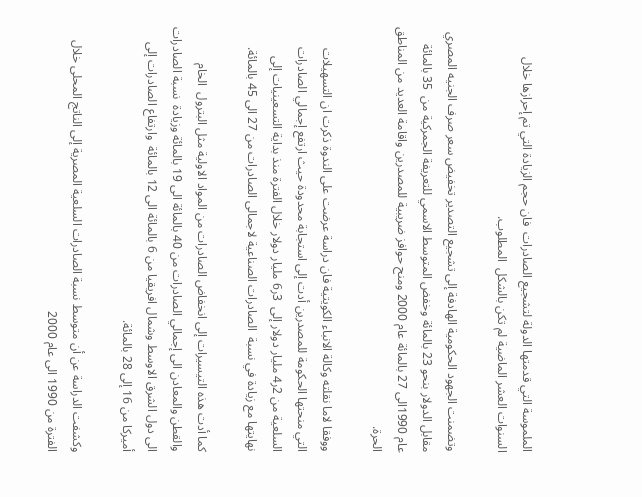الملموسة التي قدمتها الدولة لتشجيع الصادرات  فان حجم الزيادة التي تم إحرازها خلال السنوات العشر الماضية لم تكن بالشكل  المطلوب.

وتضمنت الجهود الحكومية الهادفة إلى تشجيع التصدير تخفيض سعر صرف الجنيه المصري مقابل الدولار بنحو 23 بالمائة وخفض المتوسط الاسمي للتعريفة الجمركية من  35 بالمائة عام 1990الى 27 بالمائة عام 2000 ومنح حوافز ضريبية للمصدرين واقامة العديد من المناطق الحرة.

ووفقا لاما نقلته وكالة الانباء الكويتية فان دراسة عرضت على الندوة ذكرت ان التسهيلات التي منحتها الحكومة للمصدرين أدت إلى استجابة محدودة حيث ارتفع إجمالي الصادرات السلعية من 2ر4 مليار دولار إلى  3ر6 مليار دولار خلال الفترة منذ بداية التسعينيات إلى نهايتها مع زيادة في نسبة  الصادرات الصناعية لاجمالى الصادرات من 27 الى 45 بالمائة.

كما أدت هذه التيسيرات إلى انخفاض الصادرات من المواد الاولية مثل البترول  الخام والقطن والمعادن الى إجمالي الصادرات من 40 بالمائة الى 19 بالمائة وزيادة  نسبة الصادرات الى دول الشرق الاوسط وشمال افريقيا من 6 بالمائة الى 12 بالمائة  وارتفاع الصادرات إلى أميركا من 16 إلى 28 بالمائة.

وكشفت الدراسة عن أن متوسط نسبة الصادرات السلعية المصرية إلى الناتج المحلى خلال الفترة من 1990 الى عام 2000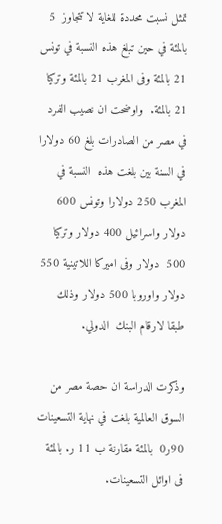تمثل نسبت محددة للغاية لا تتجاوز  5 بالمئة في حين تبلغ هذه النسبة في تونس 21 بالمئة وفى المغرب 21 بالمئة وتركيا  21 بالمئة.  واوضحت ان نصيب الفرد في مصر من الصادرات بلغ 60 دولارا في السنة بين بلغت هذه  النسبة في المغرب 250 دولارا وتونس 600 دولار واسرائيل 400 دولار وتركيا 500  دولار وفى اميركا اللاتينية 550 دولار واوروبا 500 دولار وذلك طبقا لارقام البنك  الدولي.

وذكرت الدراسة ان حصة مصر من السوق العالمية بلغت في نهاية التسعينات 90ر0  بالمئة مقارنة ب 11 ر. بالمئة فى اوائل التسعينات.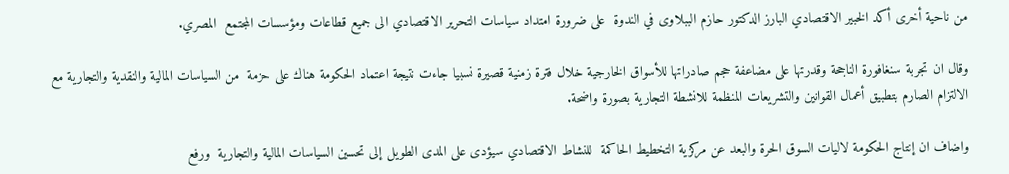من ناحية أخرى أكد الخبير الاقتصادي البارز الدكتور حازم الببلاوى في الندوة  على ضرورة امتداد سياسات التحرير الاقتصادي الى جميع قطاعات ومؤسسات المجتمع  المصري.

وقال ان تجربة سنغافورة الناجحة وقدرتها على مضاعفة حجم صادراتها للأسواق الخارجية خلال فترة زمنية قصيرة نسبيا جاءت نتيجة اعتماد الحكومة هناك على حزمة  من السياسات المالية والنقدية والتجارية مع الالتزام الصارم بتطبيق أعمال القوانين والتشريعات المنظمة للانشطة التجارية بصورة واضحة.

واضاف ان إنتاج الحكومة لاليات السوق الحرة والبعد عن مركزية التخطيط الحاكمة  للنشاط الاقتصادي سيؤدى على المدى الطويل إلى تحسين السياسات المالية والتجارية  ورفع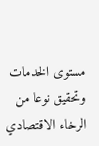مستوى الخدمات وتحقيق نوعا من الرخاء الاقتصادي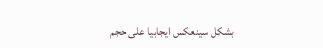بشكل سينعكس ايجابيا على حجم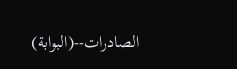الصادرات--(البوابة)